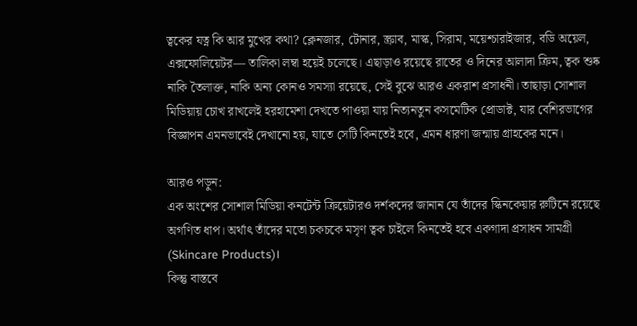ত্বকের যত্ন কি আর মুখের কথা? ক্লেনজার, টোনার, স্ক্রাব, মাস্ক, সিরাম, ময়েশ্চারাইজার, বডি অয়েল, এক্সফোলিয়েটর— তালিকা লম্বা হয়েই চলেছে। এছাড়াও রয়েছে রাতের ও দিনের আলাদা ক্রিম, ত্বক শুষ্ক নাকি তৈলাক্ত, নাকি অন্য কোনও সমস্যা রয়েছে, সেই বুঝে আরও একরাশ প্রসাধনী। তাছাড়া সোশাল মিডিয়ায় চোখ রাখলেই হরহামেশা দেখতে পাওয়া যায় নিত্যনতুন কসমেটিক প্রোডাক্ট, যার বেশিরভাগের বিজ্ঞাপন এমনভাবেই দেখানো হয়, যাতে সেটি কিনতেই হবে, এমন ধারণা জন্মায় গ্রাহকের মনে।

আরও পড়ুন:
এক অংশের সোশাল মিডিয়া কনটেন্ট ক্রিয়েটারও দর্শকদের জানান যে তাঁদের স্কিনকেয়ার রুটিনে রয়েছে অগণিত ধাপ। অর্থাৎ তাঁদের মতো চকচকে মসৃণ ত্বক চাইলে কিনতেই হবে একগাদা প্রসাধন সামগ্রী (Skincare Products)।
কিন্তু বাস্তবে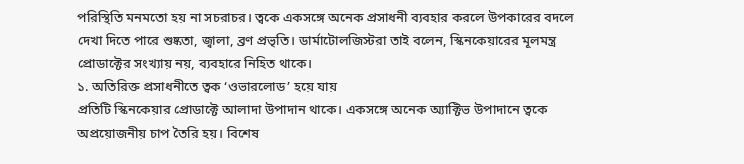পরিস্থিতি মনমতো হয় না সচরাচর। ত্বকে একসঙ্গে অনেক প্রসাধনী ব্যবহার করলে উপকারের বদলে দেখা দিতে পারে শুষ্কতা, জ্বালা, ব্রণ প্রভৃতি। ডার্মাটোলজিস্টরা তাই বলেন, স্কিনকেয়ারের মূলমন্ত্র প্রোডাক্টের সংখ্যায় নয়, ব্যবহারে নিহিত থাকে।
১. অতিরিক্ত প্রসাধনীতে ত্বক ‘ওভারলোড’ হয়ে যায়
প্রতিটি স্কিনকেয়ার প্রোডাক্টে আলাদা উপাদান থাকে। একসঙ্গে অনেক অ্যাক্টিভ উপাদানে ত্বকে অপ্রয়োজনীয় চাপ তৈরি হয়। বিশেষ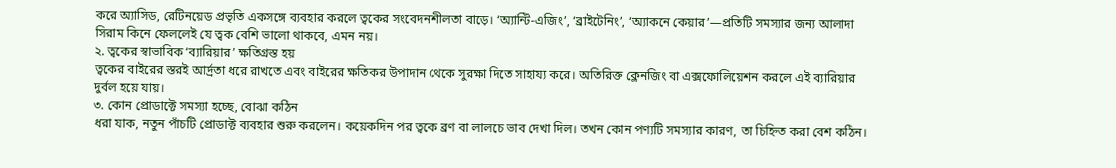করে অ্যাসিড, রেটিনয়েড প্রভৃতি একসঙ্গে ব্যবহার করলে ত্বকের সংবেদনশীলতা বাড়ে। ‘অ্যান্টি-এজিং’, ‘ব্রাইটেনিং’, ‘অ্যাকনে কেয়ার’—প্রতিটি সমস্যার জন্য আলাদা সিরাম কিনে ফেললেই যে ত্বক বেশি ভালো থাকবে, এমন নয়।
২. ত্বকের স্বাভাবিক ‘ব্যারিয়ার’ ক্ষতিগ্রস্ত হয়
ত্বকের বাইরের স্তরই আর্দ্রতা ধরে রাখতে এবং বাইরের ক্ষতিকর উপাদান থেকে সুরক্ষা দিতে সাহায্য করে। অতিরিক্ত ক্লেনজিং বা এক্সফোলিয়েশন করলে এই ব্যারিয়ার দুর্বল হয়ে যায়।
৩. কোন প্রোডাক্টে সমস্যা হচ্ছে, বোঝা কঠিন
ধরা যাক, নতুন পাঁচটি প্রোডাক্ট ব্যবহার শুরু করলেন। কয়েকদিন পর ত্বকে ব্রণ বা লালচে ভাব দেখা দিল। তখন কোন পণ্যটি সমস্যার কারণ, তা চিহ্নিত করা বেশ কঠিন।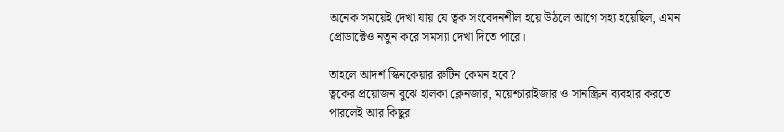অনেক সময়েই দেখা যায় যে ত্বক সংবেদনশীল হয়ে উঠলে আগে সহ্য হয়েছিল, এমন প্রোডাক্টেও নতুন করে সমস্যা দেখা দিতে পারে।

তাহলে আদর্শ স্কিনকেয়ার রুটিন কেমন হবে?
ত্বকের প্রয়োজন বুঝে হালকা ক্লেনজার, ময়েশ্চারাইজার ও সানস্ক্রিন ব্যবহার করতে পারলেই আর কিছুর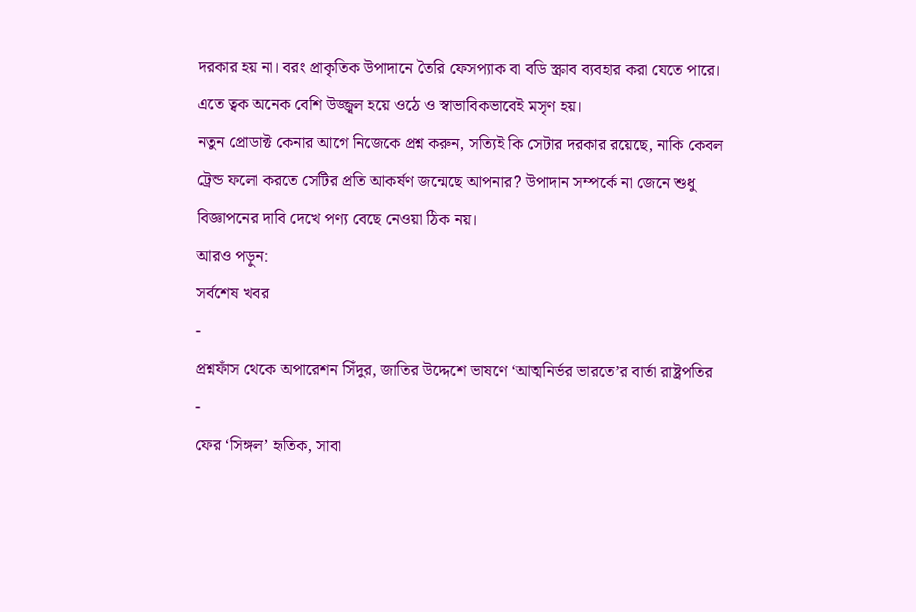দরকার হয় না। বরং প্রাকৃতিক উপাদানে তৈরি ফেসপ্যাক বা বডি স্ক্রাব ব্যবহার করা যেতে পারে। এতে ত্বক অনেক বেশি উজ্জ্বল হয়ে ওঠে ও স্বাভাবিকভাবেই মসৃণ হয়।
নতুন প্রোডাক্ট কেনার আগে নিজেকে প্রশ্ন করুন, সত্যিই কি সেটার দরকার রয়েছে, নাকি কেবল ট্রেন্ড ফলো করতে সেটির প্রতি আকর্ষণ জন্মেছে আপনার? উপাদান সম্পর্কে না জেনে শুধু বিজ্ঞাপনের দাবি দেখে পণ্য বেছে নেওয়া ঠিক নয়।
আরও পড়ুন:
সর্বশেষ খবর
-
প্রশ্নফাঁস থেকে অপারেশন সিঁদুর, জাতির উদ্দেশে ভাষণে ‘আত্মনির্ভর ভারতে’র বার্তা রাষ্ট্রপতির
-
ফের ‘সিঙ্গল’ হৃতিক, সাবা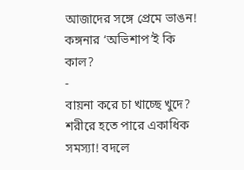আজাদের সঙ্গে প্রেমে ভাঙন! কঙ্গনার ‘অভিশাপ’ই কি কাল?
-
বায়না করে চা খাচ্ছে খুদে? শরীরে হতে পারে একাধিক সমস্যা! বদলে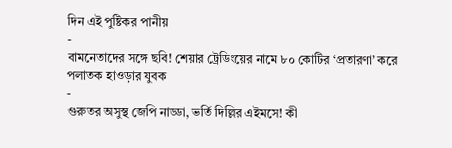দিন এই পুষ্টিকর পানীয়
-
বামনেতাদের সঙ্গে ছবি! শেয়ার ট্রেডিংয়ের নামে ৮০ কোটির ‘প্রতারণা’ করে পলাতক হাওড়ার যুবক
-
গুরুতর অসুস্থ জেপি নাড্ডা, ভর্তি দিল্লির এইমসে! কী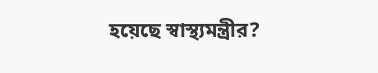হয়েছে স্বাস্থ্যমন্ত্রীর?